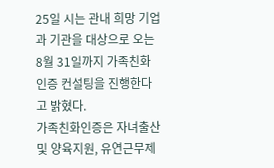25일 시는 관내 희망 기업과 기관을 대상으로 오는 8월 31일까지 가족친화인증 컨설팅을 진행한다고 밝혔다.
가족친화인증은 자녀출산 및 양육지원, 유연근무제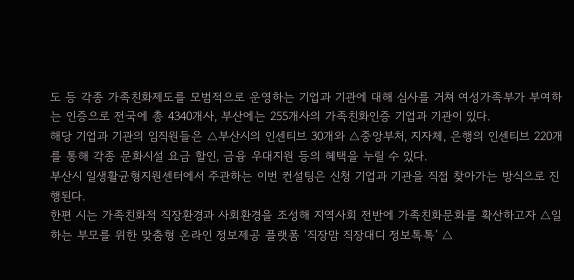도 등 각종 가족친화제도를 모범적으로 운영하는 기업과 기관에 대해 심사를 거쳐 여성가족부가 부여하는 인증으로 전국에 총 4340개사, 부산에는 255개사의 가족친화인증 기업과 기관이 있다.
해당 기업과 기관의 임직원들은 △부산시의 인센티브 30개와 △중앙부처, 지자체, 은행의 인센티브 220개를 통해 각종 문화시설 요금 할인, 금융 우대지원 등의 혜택을 누릴 수 있다.
부산시 일생활균형지원센터에서 주관하는 이번 컨설팅은 신청 기업과 기관을 직접 찾아가는 방식으로 진행된다.
한편 시는 가족친화적 직장환경과 사회환경을 조성해 지역사회 전반에 가족친화문화를 확산하고자 △일하는 부모를 위한 맞춤형 온라인 정보제공 플랫폼 ‘직장맘 직장대디 정보톡톡’ △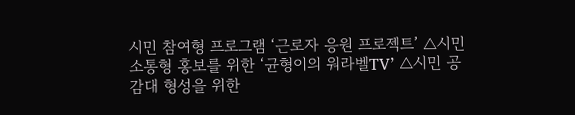시민 참여형 프로그램 ‘근로자 응원 프로젝트’ △시민소통형 홍보를 위한 ‘균형이의 워라벨TV’ △시민 공감대 형성을 위한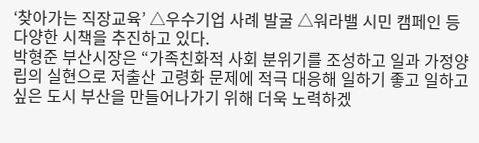‘찾아가는 직장교육’ △우수기업 사례 발굴 △워라밸 시민 캠페인 등 다양한 시책을 추진하고 있다.
박형준 부산시장은 “가족친화적 사회 분위기를 조성하고 일과 가정양립의 실현으로 저출산 고령화 문제에 적극 대응해 일하기 좋고 일하고 싶은 도시 부산을 만들어나가기 위해 더욱 노력하겠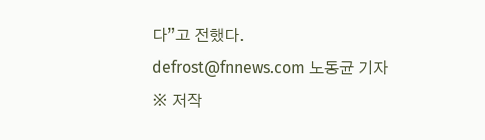다”고 전했다.
defrost@fnnews.com 노동균 기자
※ 저작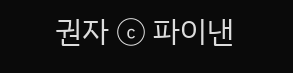권자 ⓒ 파이낸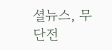셜뉴스, 무단전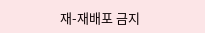재-재배포 금지